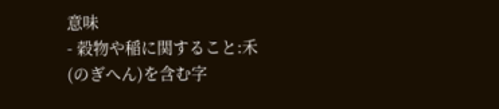意味
- 穀物や稲に関すること:禾(のぎへん)を含む字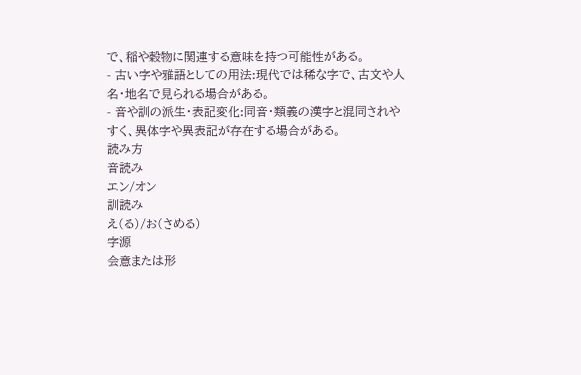で、稲や穀物に関連する意味を持つ可能性がある。
- 古い字や雅語としての用法:現代では稀な字で、古文や人名・地名で見られる場合がある。
- 音や訓の派生・表記変化:同音・類義の漢字と混同されやすく、異体字や異表記が存在する場合がある。
読み方
音読み
エン/オン
訓読み
え(る)/お(さめる)
字源
会意または形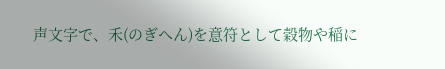声文字で、禾(のぎへん)を意符として穀物や稲に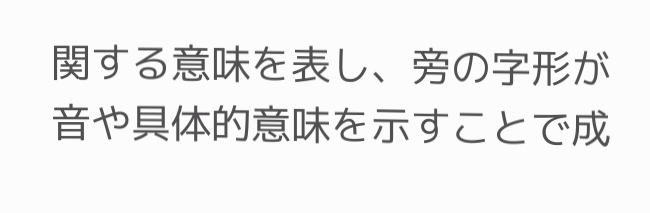関する意味を表し、旁の字形が音や具体的意味を示すことで成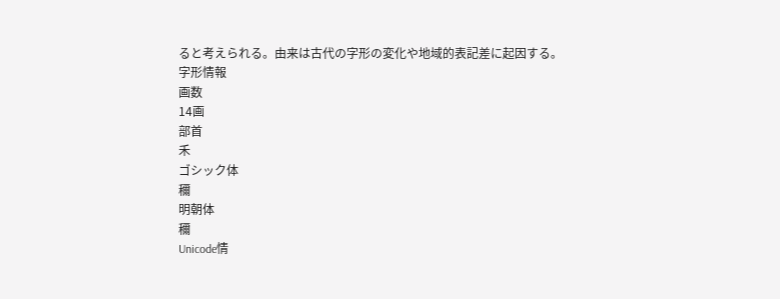ると考えられる。由来は古代の字形の変化や地域的表記差に起因する。
字形情報
画数
14画
部首
禾
ゴシック体
穪
明朝体
穪
Unicode情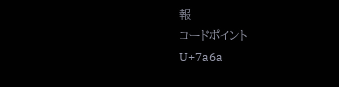報
コードポイント
U+7a6a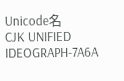Unicode名
CJK UNIFIED IDEOGRAPH-7A6A